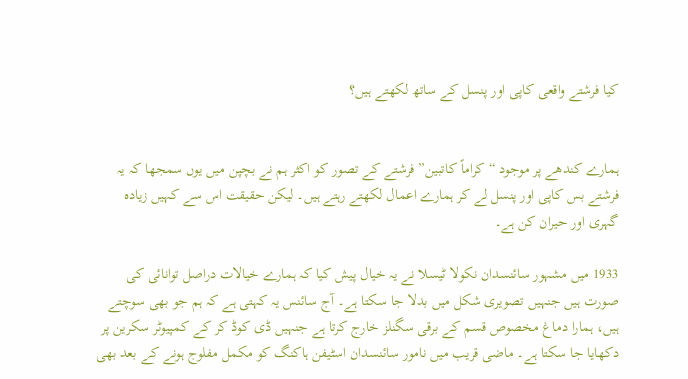کیا فرشتے واقعی کاپی اور پنسل کے ساتھ لکھتے ہیں؟


ہمارے کندھے پر موجود “کراماً کاتبین” فرشتے کے تصور کو اکثر ہم نے بچپن میں یوں سمجھا کہ یہ فرشتے بس کاپی اور پنسل لے کر ہمارے اعمال لکھتے رہتے ہیں۔ لیکن حقیقت اس سے کہیں زیادہ گہری اور حیران کن ہے۔

1933 میں مشہور سائنسدان نکولا ٹیسلا نے یہ خیال پیش کیا کہ ہمارے خیالات دراصل توانائی کی صورت ہیں جنہیں تصویری شکل میں بدلا جا سکتا ہے۔ آج سائنس یہ کہتی ہے کہ ہم جو بھی سوچتے ہیں، ہمارا دماغ مخصوص قسم کے برقی سگنلز خارج کرتا ہے جنہیں ڈی کوڈ کر کے کمپیوٹر سکرین پر دکھایا جا سکتا ہے۔ ماضی قریب میں نامور سائنسدان اسٹیفن ہاکنگ کو مکمل مفلوج ہونے کے بعد بھی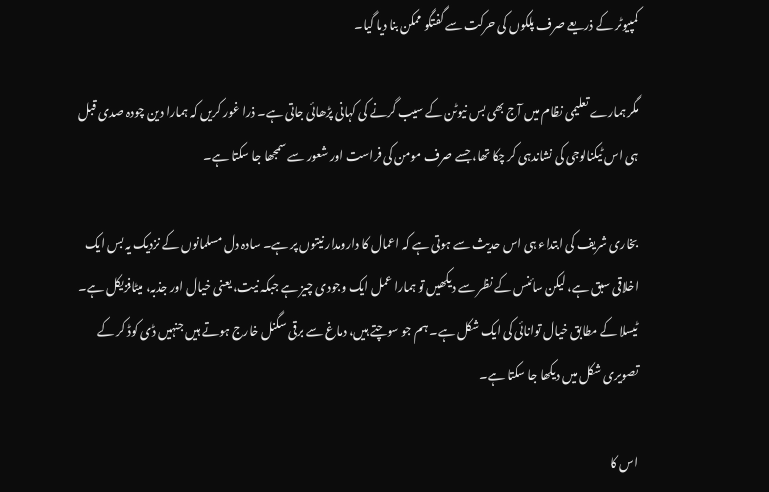کمپیوٹر کے ذریعے صرف پلکوں کی حرکت سے گفتگو ممکن بنا دیا گیا۔

مگر ہمارے تعلیمی نظام میں آج بھی بس نیوٹن کے سیب گرنے کی کہانی پڑھائی جاتی ہے۔ ذرا غور کریں کہ ہمارا دین چودہ صدی قبل ہی اس ٹیکنالوجی کی نشاندہی کر چکا تھا، جسے صرف مومن کی فراست اور شعور سے سمجھا جا سکتا ہے۔

بخاری شریف کی ابتداء ہی اس حدیث سے ہوتی ہے کہ اعمال کا دارومدار نیتوں پر ہے۔ سادہ دل مسلمانوں کے نزدیک یہ بس ایک اخلاقی سبق ہے، لیکن سائنس کے نظر سے دیکھیں تو ہمارا عمل ایک وجودی چیز ہے جبکہ نیت، یعنی خیال اور جذبہ، میٹافزیکل ہے۔ ٹیسلا کے مطابق خیال توانائی کی ایک شکل ہے۔ ہم جو سوچتے ہیں، دماغ سے برقی سگنل خارج ہوتے ہیں جنہیں ڈی کوڈ کر کے تصویری شکل میں دیکھا جا سکتا ہے۔

اس کا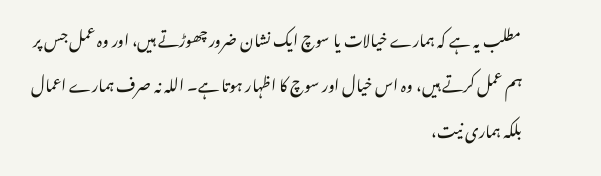مطلب یہ ہے کہ ہمارے خیالات یا سوچ ایک نشان ضرور چھوڑتے ہیں، اور وہ عمل جس پر ہم عمل کرتے ہیں، وہ اس خیال اور سوچ کا اظہار ہوتا ہے۔ اللہ نہ صرف ہمارے اعمال بلکہ ہماری نیت،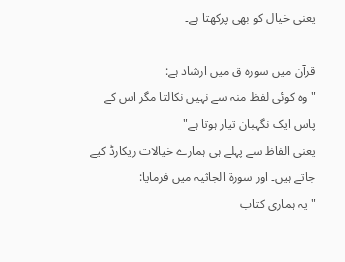یعنی خیال کو بھی پرکھتا ہے۔

قرآن میں سورہ ق میں ارشاد ہے:
"وہ کوئی لفظ منہ سے نہیں نکالتا مگر اس کے پاس ایک نگہبان تیار ہوتا ہے"
یعنی الفاظ سے پہلے ہی ہمارے خیالات ریکارڈ کیے جاتے ہیں۔ اور سورۃ الجاثیہ میں فرمایا:
"یہ ہماری کتاب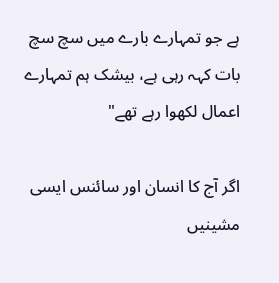ہے جو تمہارے بارے میں سچ سچ بات کہہ رہی ہے، بیشک ہم تمہارے اعمال لکھوا رہے تھے"

اگر آج کا انسان اور سائنس ایسی مشینیں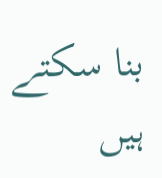بنا سکتے ہیں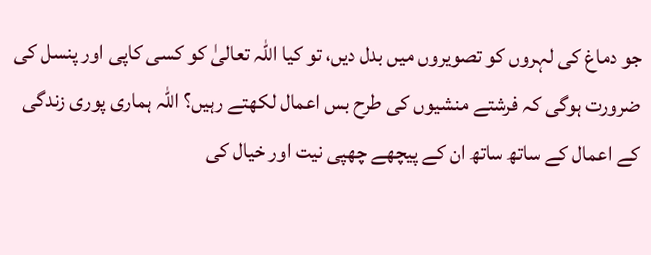جو دماغ کی لہروں کو تصویروں میں بدل دیں، تو کیا اللہ تعالیٰ کو کسی کاپی اور پنسل کی ضرورت ہوگی کہ فرشتے منشیوں کی طرح بس اعمال لکھتے رہیں؟ اللہ ہماری پوری زندگی کے اعمال کے ساتھ ساتھ ان کے پیچھے چھپی نیت اور خیال کی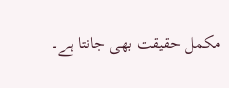مکمل حقیقت بھی جانتا ہے۔